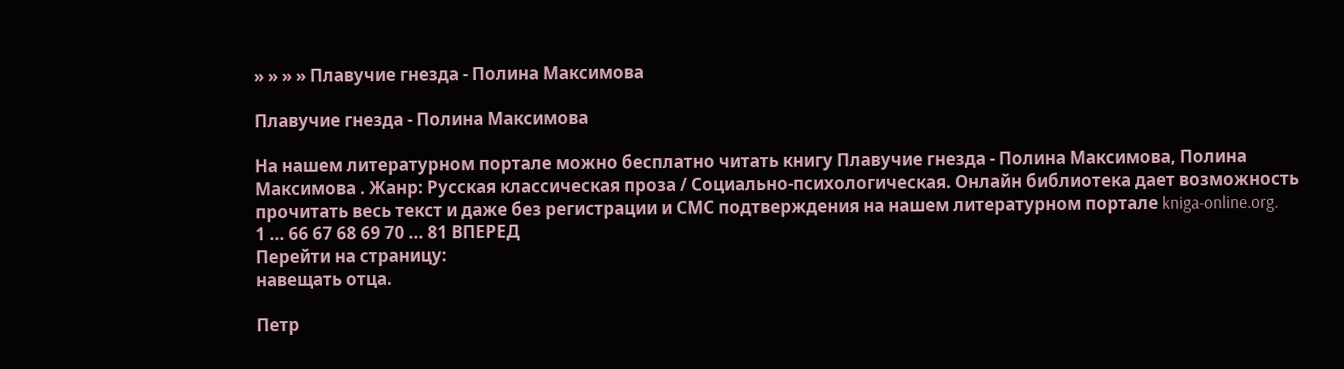» » » » Плавучие гнезда - Полина Максимова

Плавучие гнезда - Полина Максимова

На нашем литературном портале можно бесплатно читать книгу Плавучие гнезда - Полина Максимова, Полина Максимова . Жанр: Русская классическая проза / Социально-психологическая. Онлайн библиотека дает возможность прочитать весь текст и даже без регистрации и СМС подтверждения на нашем литературном портале kniga-online.org.
1 ... 66 67 68 69 70 ... 81 ВПЕРЕД
Перейти на страницу:
навещать отца.

Петр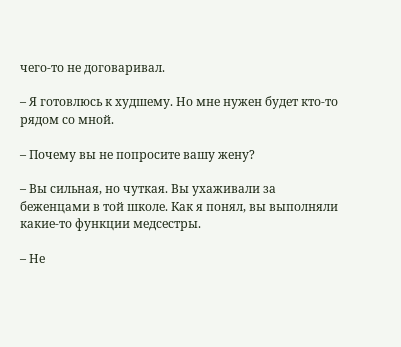чего-то не договаривал.

– Я готовлюсь к худшему. Но мне нужен будет кто-то рядом со мной.

– Почему вы не попросите вашу жену?

– Вы сильная, но чуткая. Вы ухаживали за беженцами в той школе. Как я понял, вы выполняли какие-то функции медсестры.

– Не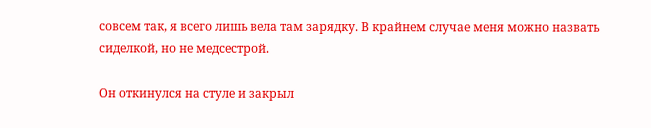совсем так, я всего лишь вела там зарядку. В крайнем случае меня можно назвать сиделкой, но не медсестрой.

Он откинулся на стуле и закрыл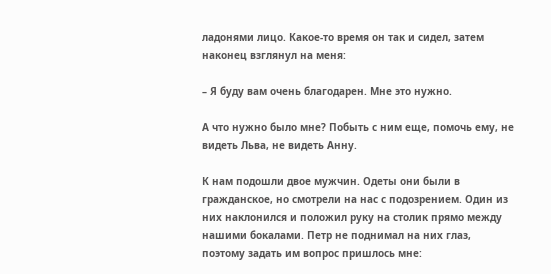ладонями лицо. Какое-то время он так и сидел, затем наконец взглянул на меня:

– Я буду вам очень благодарен. Мне это нужно.

А что нужно было мне? Побыть с ним еще, помочь ему, не видеть Льва, не видеть Анну.

К нам подошли двое мужчин. Одеты они были в гражданское, но смотрели на нас с подозрением. Один из них наклонился и положил руку на столик прямо между нашими бокалами. Петр не поднимал на них глаз, поэтому задать им вопрос пришлось мне: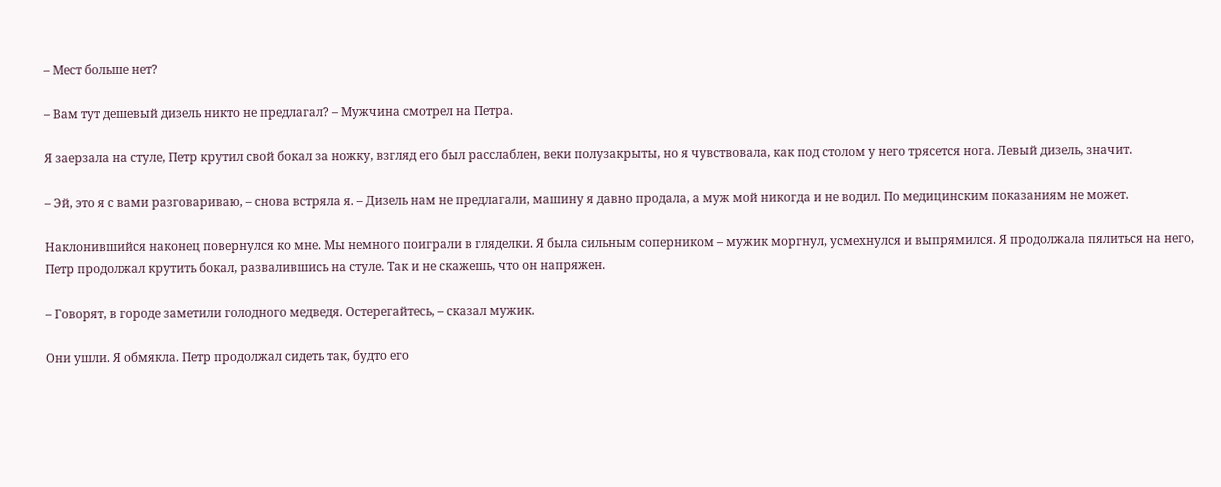– Мест больше нет?

– Вам тут дешевый дизель никто не предлагал? – Мужчина смотрел на Петра.

Я заерзала на стуле, Петр крутил свой бокал за ножку, взгляд его был расслаблен, веки полузакрыты, но я чувствовала, как под столом у него трясется нога. Левый дизель, значит.

– Эй, это я с вами разговариваю, – снова встряла я. – Дизель нам не предлагали, машину я давно продала, а муж мой никогда и не водил. По медицинским показаниям не может.

Наклонившийся наконец повернулся ко мне. Мы немного поиграли в гляделки. Я была сильным соперником – мужик моргнул, усмехнулся и выпрямился. Я продолжала пялиться на него, Петр продолжал крутить бокал, развалившись на стуле. Так и не скажешь, что он напряжен.

– Говорят, в городе заметили голодного медведя. Остерегайтесь, – сказал мужик.

Они ушли. Я обмякла. Петр продолжал сидеть так, будто его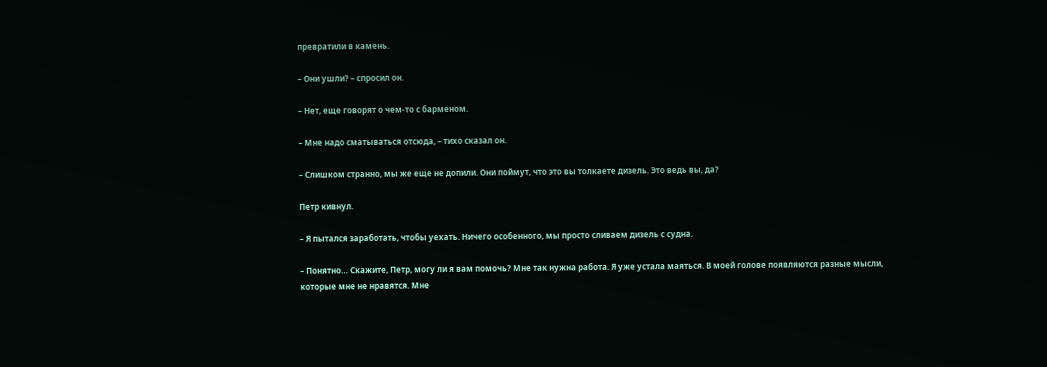превратили в камень.

– Они ушли? – спросил он.

– Нет, еще говорят о чем-то с барменом.

– Мне надо сматываться отсюда, – тихо сказал он.

– Слишком странно, мы же еще не допили. Они поймут, что это вы толкаете дизель. Это ведь вы, да?

Петр кивнул.

– Я пытался заработать, чтобы уехать. Ничего особенного, мы просто сливаем дизель с судна.

– Понятно… Скажите, Петр, могу ли я вам помочь? Мне так нужна работа. Я уже устала маяться. В моей голове появляются разные мысли, которые мне не нравятся. Мне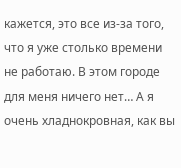кажется, это все из-за того, что я уже столько времени не работаю. В этом городе для меня ничего нет… А я очень хладнокровная, как вы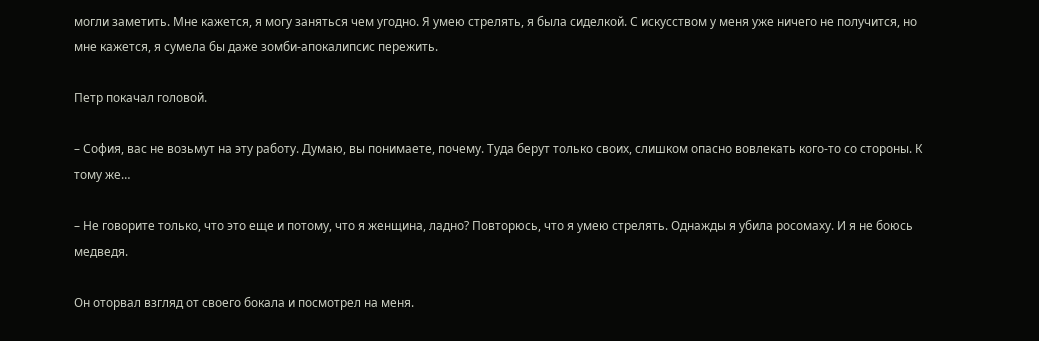могли заметить. Мне кажется, я могу заняться чем угодно. Я умею стрелять, я была сиделкой. С искусством у меня уже ничего не получится, но мне кажется, я сумела бы даже зомби-апокалипсис пережить.

Петр покачал головой.

– София, вас не возьмут на эту работу. Думаю, вы понимаете, почему. Туда берут только своих, слишком опасно вовлекать кого-то со стороны. К тому же…

– Не говорите только, что это еще и потому, что я женщина, ладно? Повторюсь, что я умею стрелять. Однажды я убила росомаху. И я не боюсь медведя.

Он оторвал взгляд от своего бокала и посмотрел на меня.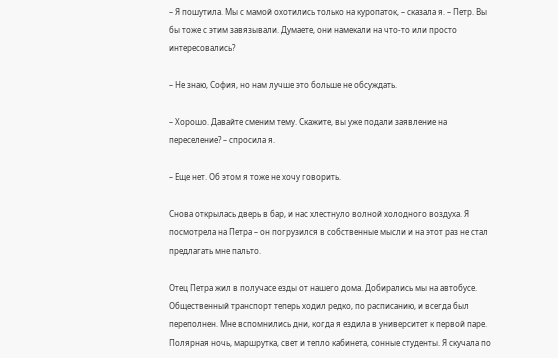– Я пошутила. Мы с мамой охотились только на куропаток, – сказала я. – Петр. Вы бы тоже с этим завязывали. Думаете, они намекали на что-то или просто интересовались?

– Не знаю, София, но нам лучше это больше не обсуждать.

– Хорошо. Давайте сменим тему. Скажите, вы уже подали заявление на переселение? – спросила я.

– Еще нет. Об этом я тоже не хочу говорить.

Снова открылась дверь в бар, и нас хлестнуло волной холодного воздуха. Я посмотрела на Петра – он погрузился в собственные мысли и на этот раз не стал предлагать мне пальто.

Отец Петра жил в получасе езды от нашего дома. Добирались мы на автобусе. Общественный транспорт теперь ходил редко, по расписанию, и всегда был переполнен. Мне вспомнились дни, когда я ездила в университет к первой паре. Полярная ночь, маршрутка, свет и тепло кабинета, сонные студенты. Я скучала по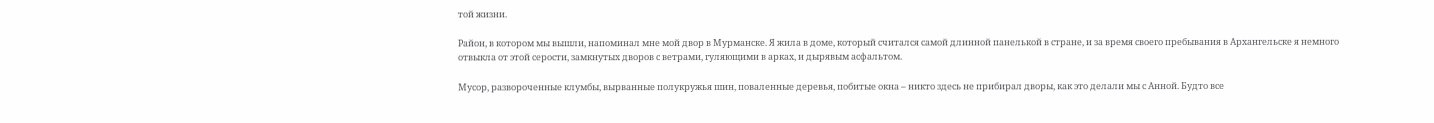той жизни.

Район, в котором мы вышли, напоминал мне мой двор в Мурманске. Я жила в доме, который считался самой длинной панелькой в стране, и за время своего пребывания в Архангельске я немного отвыкла от этой серости, замкнутых дворов с ветрами, гуляющими в арках, и дырявым асфальтом.

Мусор, развороченные клумбы, вырванные полукружья шин, поваленные деревья, побитые окна – никто здесь не прибирал дворы, как это делали мы с Анной. Будто все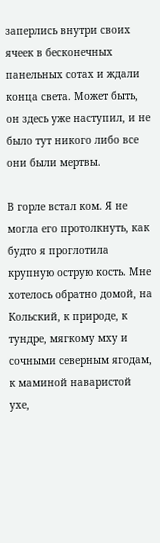заперлись внутри своих ячеек в бесконечных панельных сотах и ждали конца света. Может быть, он здесь уже наступил, и не было тут никого либо все они были мертвы.

В горле встал ком. Я не могла его протолкнуть, как будто я проглотила крупную острую кость. Мне хотелось обратно домой, на Кольский, к природе, к тундре, мягкому мху и сочными северным ягодам, к маминой наваристой ухе,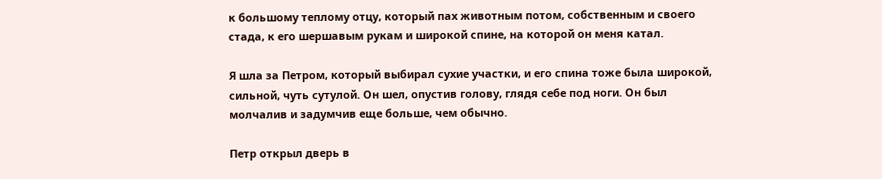к большому теплому отцу, который пах животным потом, собственным и своего стада, к его шершавым рукам и широкой спине, на которой он меня катал.

Я шла за Петром, который выбирал сухие участки, и его спина тоже была широкой, сильной, чуть сутулой. Он шел, опустив голову, глядя себе под ноги. Он был молчалив и задумчив еще больше, чем обычно.

Петр открыл дверь в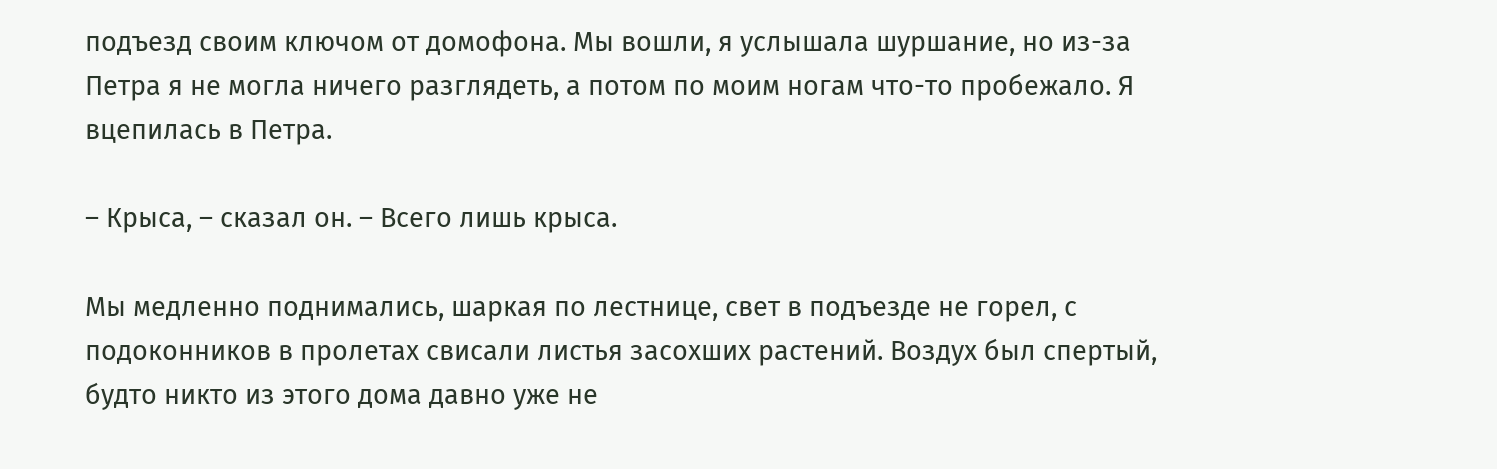подъезд своим ключом от домофона. Мы вошли, я услышала шуршание, но из-за Петра я не могла ничего разглядеть, а потом по моим ногам что-то пробежало. Я вцепилась в Петра.

– Крыса, – сказал он. – Всего лишь крыса.

Мы медленно поднимались, шаркая по лестнице, свет в подъезде не горел, с подоконников в пролетах свисали листья засохших растений. Воздух был спертый, будто никто из этого дома давно уже не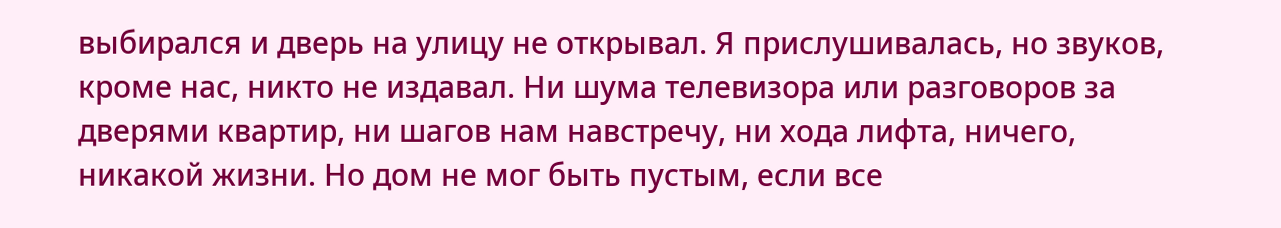выбирался и дверь на улицу не открывал. Я прислушивалась, но звуков, кроме нас, никто не издавал. Ни шума телевизора или разговоров за дверями квартир, ни шагов нам навстречу, ни хода лифта, ничего, никакой жизни. Но дом не мог быть пустым, если все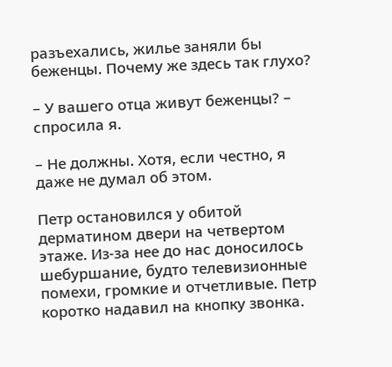разъехались, жилье заняли бы беженцы. Почему же здесь так глухо?

– У вашего отца живут беженцы? – спросила я.

– Не должны. Хотя, если честно, я даже не думал об этом.

Петр остановился у обитой дерматином двери на четвертом этаже. Из-за нее до нас доносилось шебуршание, будто телевизионные помехи, громкие и отчетливые. Петр коротко надавил на кнопку звонка.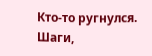Кто-то ругнулся. Шаги,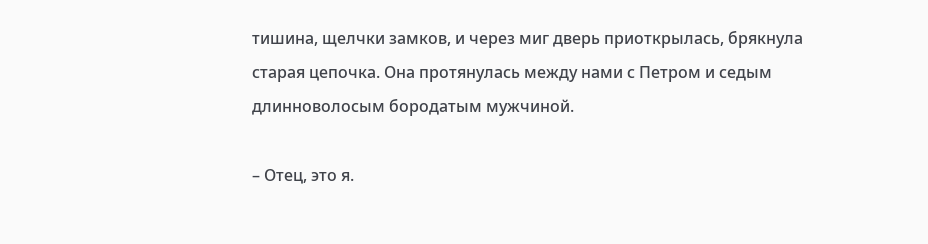тишина, щелчки замков, и через миг дверь приоткрылась, брякнула старая цепочка. Она протянулась между нами с Петром и седым длинноволосым бородатым мужчиной.

– Отец, это я.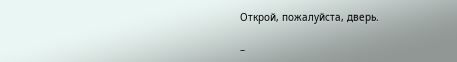Открой, пожалуйста, дверь.

–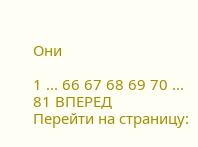Они

1 ... 66 67 68 69 70 ... 81 ВПЕРЕД
Перейти на страницу: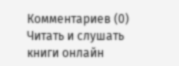Комментариев (0)
Читать и слушать книги онлайн